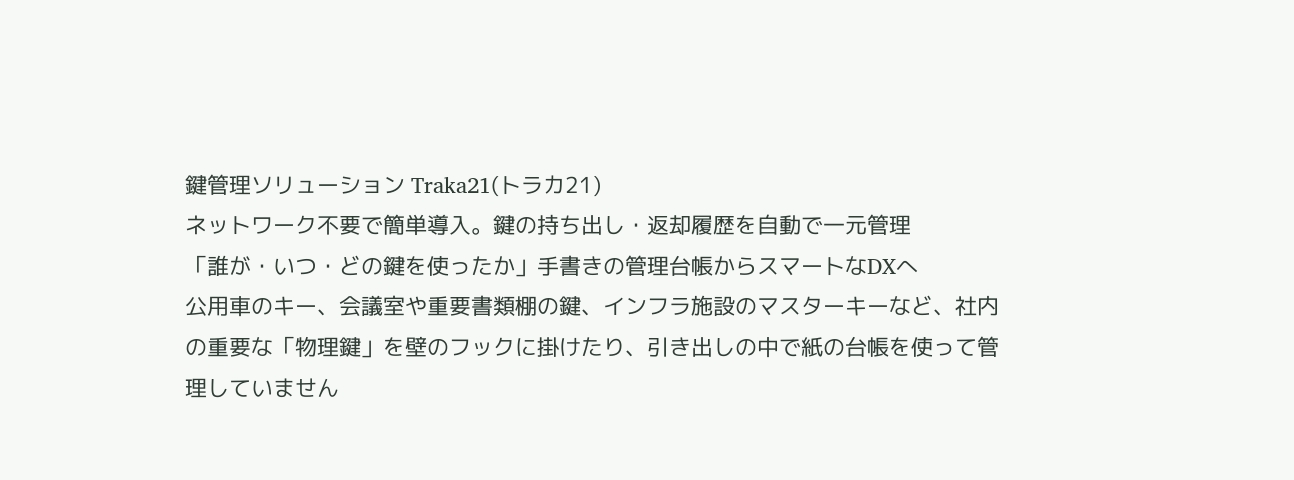鍵管理ソリューション Traka21(トラカ21)
ネットワーク不要で簡単導入。鍵の持ち出し・返却履歴を自動で一元管理
「誰が・いつ・どの鍵を使ったか」手書きの管理台帳からスマートなDXへ
公用車のキー、会議室や重要書類棚の鍵、インフラ施設のマスターキーなど、社内の重要な「物理鍵」を壁のフックに掛けたり、引き出しの中で紙の台帳を使って管理していません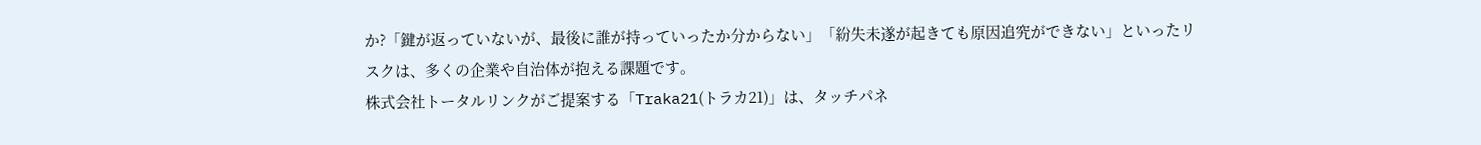か?「鍵が返っていないが、最後に誰が持っていったか分からない」「紛失未遂が起きても原因追究ができない」といったリスクは、多くの企業や自治体が抱える課題です。
株式会社トータルリンクがご提案する「Traka21(トラカ21)」は、タッチパネ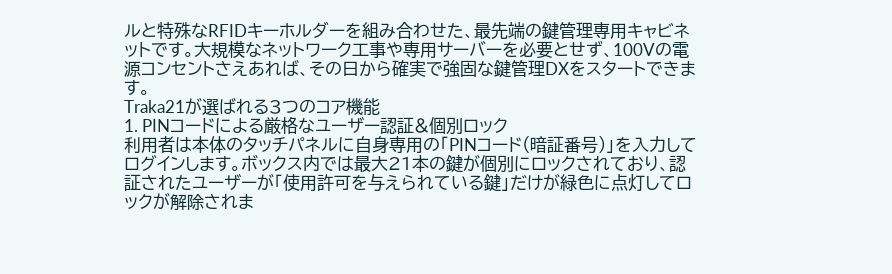ルと特殊なRFIDキーホルダーを組み合わせた、最先端の鍵管理専用キャビネットです。大規模なネットワーク工事や専用サーバーを必要とせず、100Vの電源コンセントさえあれば、その日から確実で強固な鍵管理DXをスタートできます。
Traka21が選ばれる3つのコア機能
1. PINコードによる厳格なユーザー認証&個別ロック
利用者は本体のタッチパネルに自身専用の「PINコード(暗証番号)」を入力してログインします。ボックス内では最大21本の鍵が個別にロックされており、認証されたユーザーが「使用許可を与えられている鍵」だけが緑色に点灯してロックが解除されま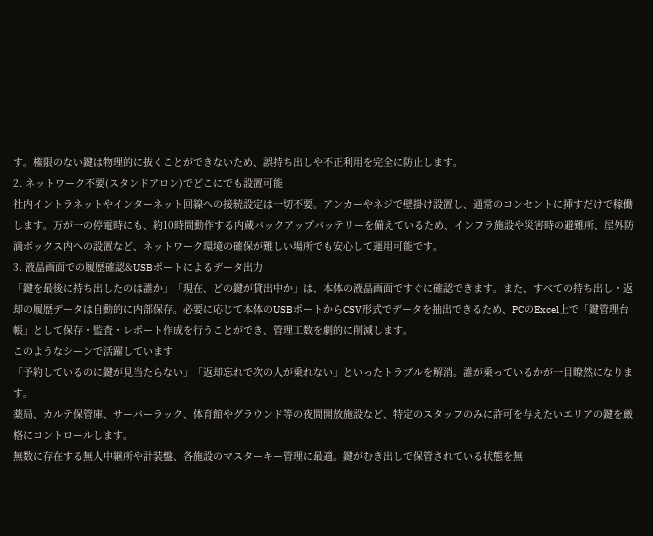す。権限のない鍵は物理的に抜くことができないため、誤持ち出しや不正利用を完全に防止します。
2. ネットワーク不要(スタンドアロン)でどこにでも設置可能
社内イントラネットやインターネット回線への接続設定は一切不要。アンカーやネジで壁掛け設置し、通常のコンセントに挿すだけで稼働します。万が一の停電時にも、約10時間動作する内蔵バックアップバッテリーを備えているため、インフラ施設や災害時の避難所、屋外防滴ボックス内への設置など、ネットワーク環境の確保が難しい場所でも安心して運用可能です。
3. 液晶画面での履歴確認&USBポートによるデータ出力
「鍵を最後に持ち出したのは誰か」「現在、どの鍵が貸出中か」は、本体の液晶画面ですぐに確認できます。また、すべての持ち出し・返却の履歴データは自動的に内部保存。必要に応じて本体のUSBポートからCSV形式でデータを抽出できるため、PCのExcel上で「鍵管理台帳」として保存・監査・レポート作成を行うことができ、管理工数を劇的に削減します。
このようなシーンで活躍しています
「予約しているのに鍵が見当たらない」「返却忘れで次の人が乗れない」といったトラブルを解消。誰が乗っているかが一目瞭然になります。
薬局、カルテ保管庫、サーバーラック、体育館やグラウンド等の夜間開放施設など、特定のスタッフのみに許可を与えたいエリアの鍵を厳格にコントロールします。
無数に存在する無人中継所や計装盤、各施設のマスターキー管理に最適。鍵がむき出しで保管されている状態を無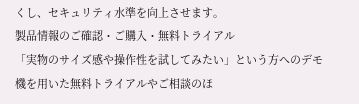くし、セキュリティ水準を向上させます。
製品情報のご確認・ご購入・無料トライアル
「実物のサイズ感や操作性を試してみたい」という方へのデモ機を用いた無料トライアルやご相談のほ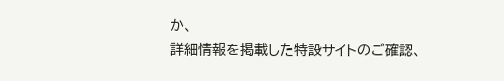か、
詳細情報を掲載した特設サイトのご確認、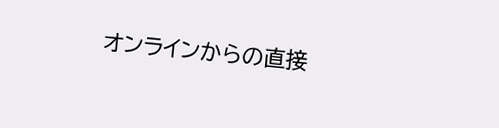オンラインからの直接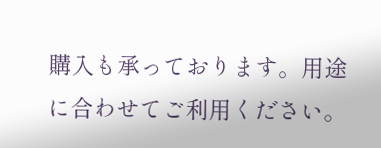購入も承っております。用途に合わせてご利用ください。